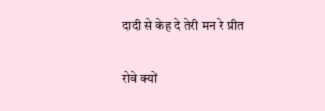दादी से केह दे तेरी मन रे प्रीत

रोवे क्यों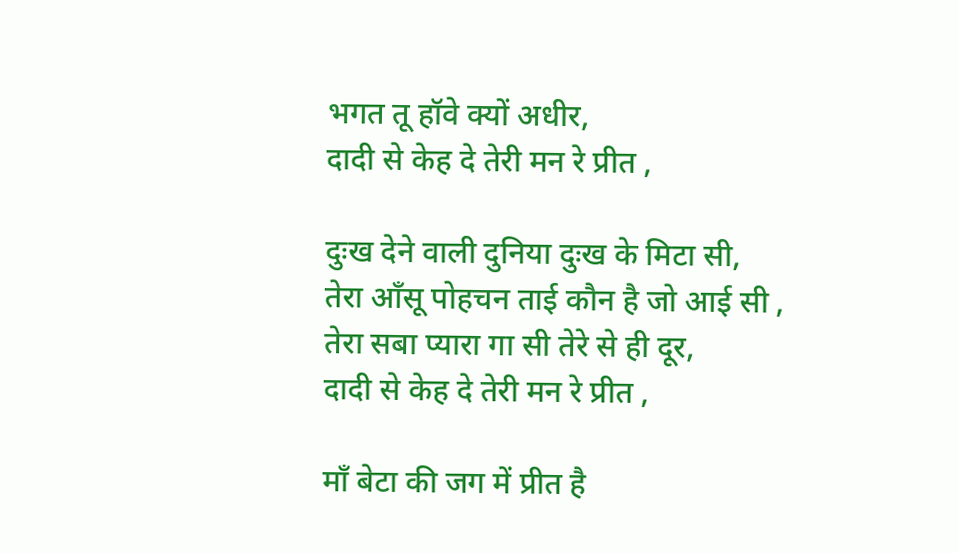भगत तू हॉवे क्यों अधीर,
दादी से केह दे तेरी मन रे प्रीत ,

दुःख देने वाली दुनिया दुःख के मिटा सी,
तेरा आँसू पोहचन ताई कौन है जो आई सी ,
तेरा सबा प्यारा गा सी तेरे से ही दूर,
दादी से केह दे तेरी मन रे प्रीत ,

माँ बेटा की जग में प्रीत है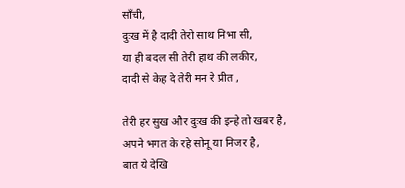साँची,
दुःख में है दादी तेरो साथ निभा सी,
या ही बदल सी तेरी हाथ की लकीर,
दादी से केह दे तेरी मन रे प्रीत ,

तेरी हर सुख और दुःख की इन्हे तो खबर है,
अपने भगत के रहे सोनू या निजर है,
बात ये देखि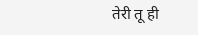तेरी तू ही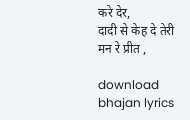करे देर,
दादी से केह दे तेरी मन रे प्रीत ,

download bhajan lyrics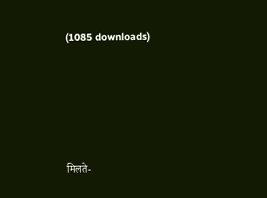(1085 downloads)





मिलते-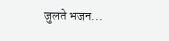जुलते भजन...